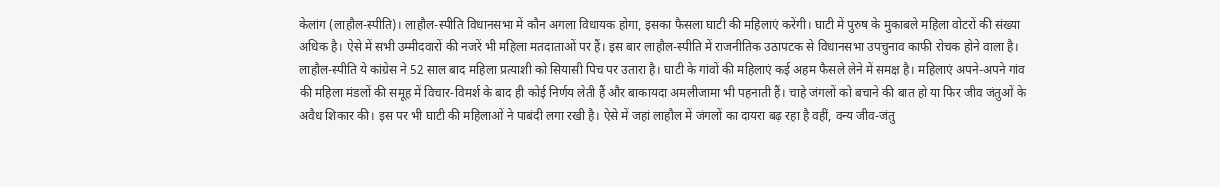केलांग (लाहौल-स्पीति)। लाहौल-स्पीति विधानसभा में कौन अगला विधायक होगा, इसका फैसला घाटी की महिलाएं करेंगी। घाटी में पुरुष के मुकाबले महिला वोटरों की संख्या अधिक है। ऐसे में सभी उम्मीदवारों की नजरें भी महिला मतदाताओं पर हैं। इस बार लाहौल-स्पीति में राजनीतिक उठापटक से विधानसभा उपचुनाव काफी रोचक होने वाला है।
लाहौल-स्पीति ये कांग्रेस ने 52 साल बाद महिला प्रत्याशी को सियासी पिच पर उतारा है। घाटी के गांवों की महिलाएं कई अहम फैसले लेने में समक्ष है। महिलाएं अपने-अपने गांव की महिला मंडलों की समूह में विचार-विमर्श के बाद ही कोई निर्णय लेती हैं और बाकायदा अमलीजामा भी पहनाती हैं। चाहे जंगलों को बचाने की बात हो या फिर जीव जंतुओं के अवैध शिकार की। इस पर भी घाटी की महिलाओं ने पाबंदी लगा रखी है। ऐसे में जहां लाहौल में जंगलों का दायरा बढ़ रहा है वहीं, वन्य जीव-जंतु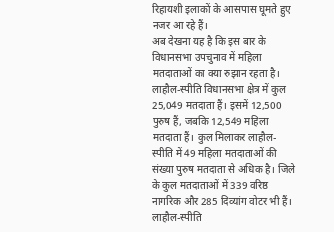रिहायशी इलाकों के आसपास घूमते हुए नजर आ रहे हैं।
अब देखना यह है कि इस बार के विधानसभा उपचुनाव में महिला मतदाताओं का क्या रुझान रहता है। लाहौल-स्पीति विधानसभा क्षेत्र में कुल 25,049 मतदाता हैं। इसमें 12,500 पुरुष हैं, जबकि 12,549 महिला मतदाता हैं। कुल मिलाकर लाहौल-स्पीति में 49 महिला मतदाताओं की संख्या पुरुष मतदाता से अधिक है। जिले के कुल मतदाताओं में 339 वरिष्ठ नागरिक और 285 दिव्यांग वोटर भी हैं।
लाहौल-स्पीति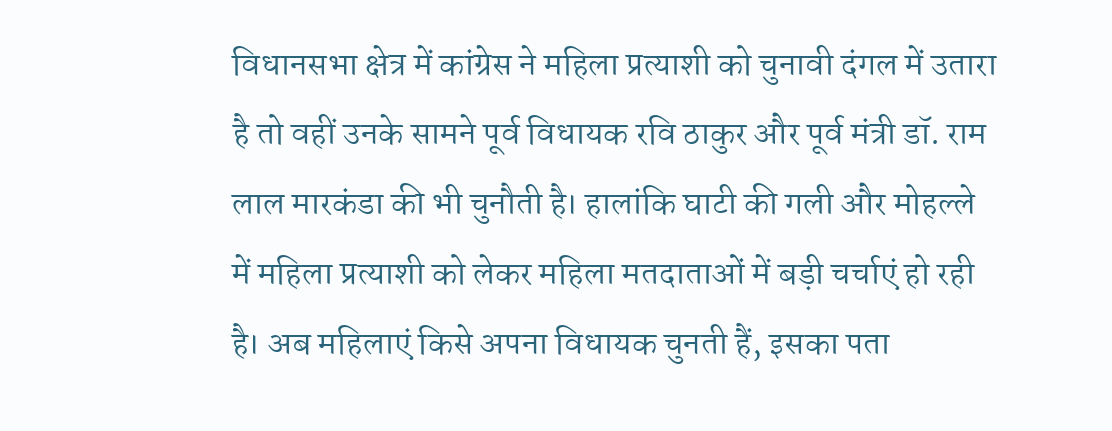विधानसभा क्षेत्र में कांग्रेस ने महिला प्रत्याशी को चुनावी दंगल में उतारा है तो वहीं उनके सामने पूर्व विधायक रवि ठाकुर और पूर्व मंत्री डॉ. राम लाल मारकंडा की भी चुनौती है। हालांकि घाटी की गली और मोहल्ले में महिला प्रत्याशी को लेकर महिला मतदाताओं में बड़ी चर्चाएं हो रही है। अब महिलाएं किसे अपना विधायक चुनती हैं, इसका पता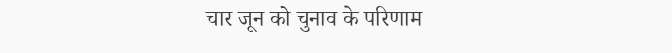चार जून को चुनाव के परिणाम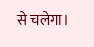से चलेगा।